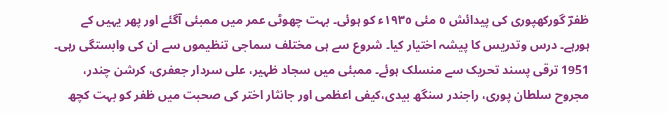ظفرؔ گورکھپوری کی پیدائش ٥ مئی ١٩٣٥ء کو ہوئی۔ بہت چھوٹی عمر میں ممبئی آگئے اور پھر یہیں کے ہورہے۔ درس وتدریس کا پیشہ اختیار کیا۔ شروع سے ہی مختلف سماجی تنظیموں سے ان کی وابستگی رہی۔ 1951 ترقی پسند تحریک سے منسلک ہوئے۔ ممبئی میں سجاد ظہیر، علی سردار جعفری، کرشن چندر، مجروح سلطان پوری، راجندر سنگھ بیدی،کیفی اعظمی اور جانثار اختر کی صحبت میں ظفر کو بہت کچھ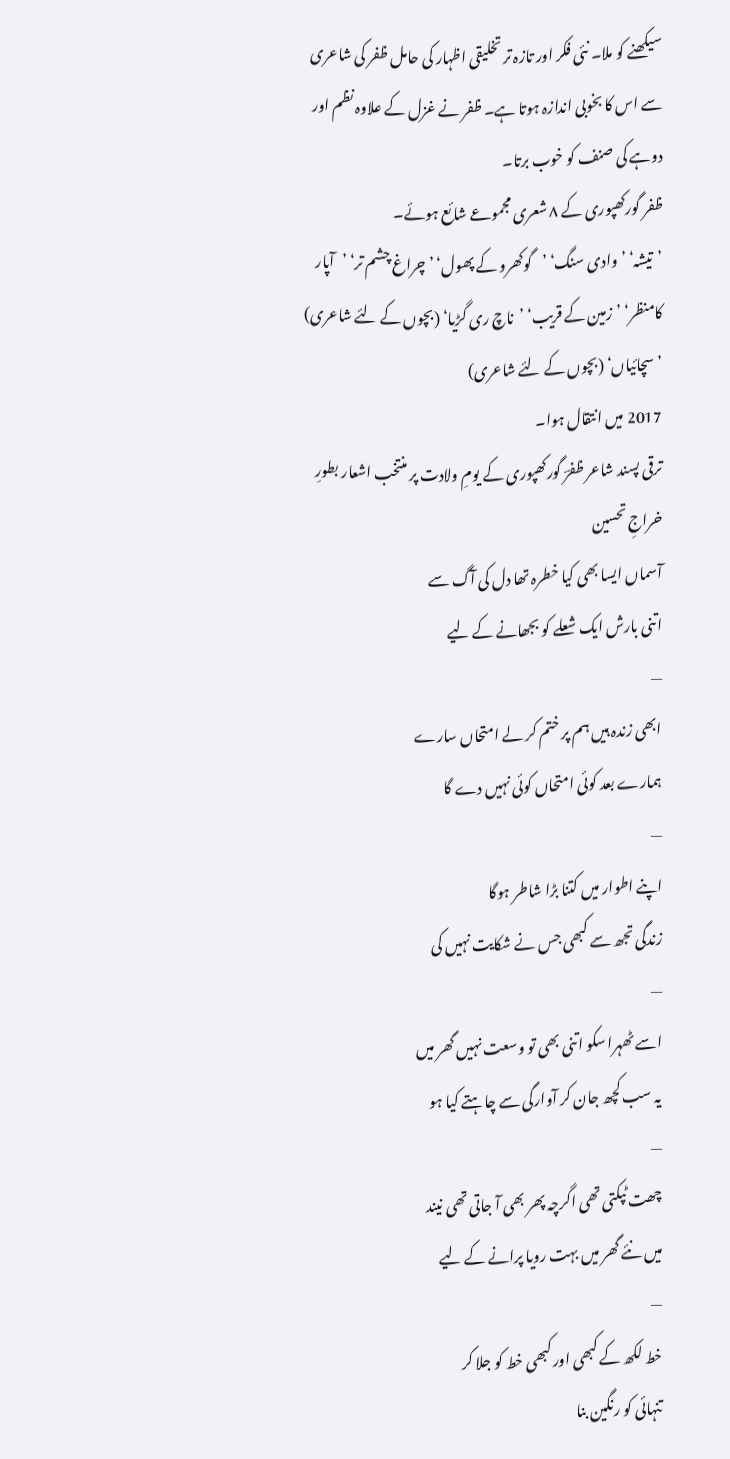سیکھنے کو ملا۔ نئی فکر اور تازہ تر تخلیقی اظہار کی حامل ظفر کی شاعری سے اس کا بخوبی اندازہ ہوتا ہے۔ ظفر نے غزل کے علاوہ نظم اور دوہے کی صنف کو خوب برتا۔
ظفر گورکھپوری کے ۸ شعری مجموعے شائع ہوئے۔
’تیشہ‘ ’وادی سنگ‘ ’گوکھرو کے پھول‘ ’چراغ چشم تر‘ ’آپار کامنظر‘ ’زمین کے قریب‘ ’ناچ ری گڑیا‘ (بچوں کے لئے شاعری) ’سچائیاں‘ (بچوں کے لئے شاعری)
2017 میں انتقال ہوا۔
ترقی پسند شاعر ظفرؔ گورکھپوری کے یومِ ولادت پر منتخب اشعار بطورِ خراجِ تحسین
آسماں ایسا بھی کیا خطرہ تھا دل کی آگ سے
اتنی بارش ایک شعلے کو بجھانے کے لیے
—
ابھی زندہ ہیں ہم پر ختم کر لے امتحاں سارے
ہمارے بعد کوئی امتحاں کوئی نہیں دے گا
—
اپنے اطوار میں کتنا بڑا شاطر ہوگا
زندگی تجھ سے کبھی جس نے شکایت نہیں کی
—
اسے ٹھہرا سکو اتنی بھی تو وسعت نہیں گھر میں
یہ سب کچھ جان کر آوارگی سے چاہتے کیا ہو
—
چھت ٹپکتی تھی اگرچہ پھر بھی آ جاتی تھی نیند
میں نئے گھر میں بہت رویا پرانے کے لیے
—
خط لکھ کے کبھی اور کبھی خط کو جلا کر
تنہائی کو رنگین بنا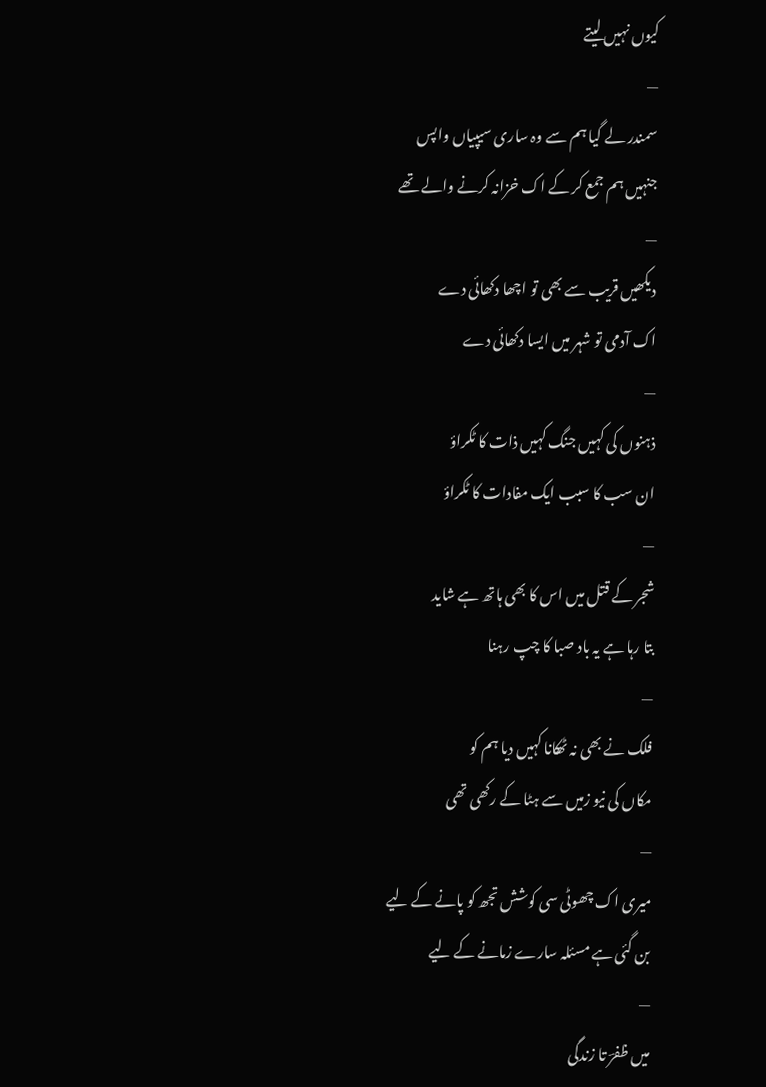کیوں نہیں لیتے
—
سمندر لے گیا ہم سے وہ ساری سیپیاں واپس
جنہیں ہم جمع کر کے اک خزانہ کرنے والے تھے
—
دیکھیں قریب سے بھی تو اچھا دکھائی دے
اک آدمی تو شہر میں ایسا دکھائی دے
—
ذہنوں کی کہیں جنگ کہیں ذات کا ٹکراؤ
ان سب کا سبب ایک مفادات کا ٹکراؤ
—
شجر کے قتل میں اس کا بھی ہاتھ ہے شاید
بتا رہا ہے یہ باد صبا کا چپ رہنا
—
فلک نے بھی نہ ٹھکانا کہیں دیا ہم کو
مکاں کی نیو زمیں سے ہٹا کے رکھی تھی
—
میری اک چھوٹی سی کوشش تجھ کو پانے کے لیے
بن گئی ہے مسئلہ سارے زمانے کے لیے
—
میں ظفرؔ تا زندگی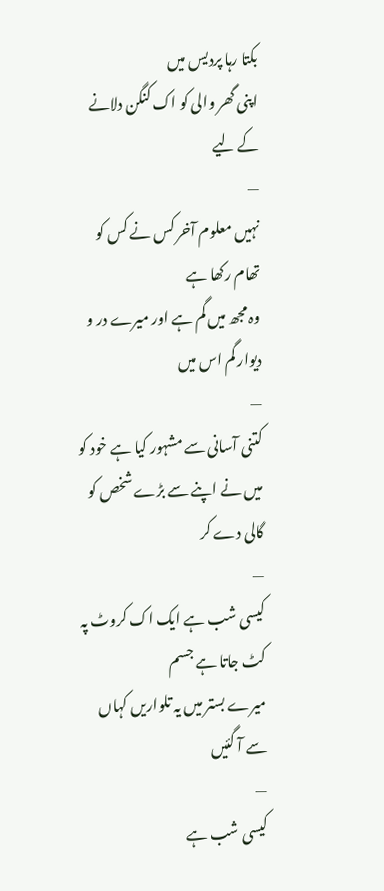بکتا رہا پردیس میں
اپنی گھر والی کو اک کنگن دلانے کے لیے
—
نہیں معلوم آخر کس نے کس کو تھام رکھا ہے
وہ مجھ میں گم ہے اور میرے در و دیوار گم اس میں
—
کتنی آسانی سے مشہور کیا ہے خود کو
میں نے اپنے سے بڑے شخص کو گالی دے کر
—
کیسی شب ہے ایک اک کروٹ پہ کٹ جاتا ہے جسم
میرے بستر میں یہ تلواریں کہاں سے آ گئیں
—
کیسی شب ہے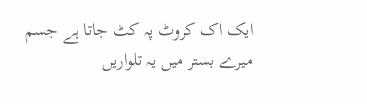ایک اک کروٹ پہ کٹ جاتا ہے جسم
میرے بستر میں یہ تلواریں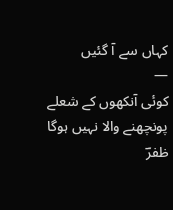کہاں سے آ گئیں
—
کوئی آنکھوں کے شعلے پونچھنے والا نہیں ہوگا
ظفرؔ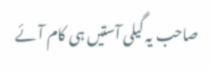صاحب یہ گیلی آستیں ہی کام آئے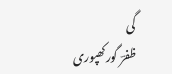گی
ظفرؔ گورکھپوری